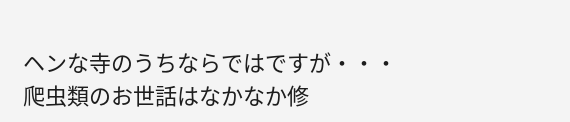ヘンな寺のうちならではですが・・・
爬虫類のお世話はなかなか修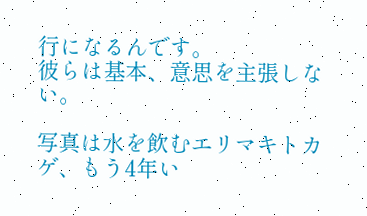行になるんです。
彼らは基本、意思を主張しない。

写真は水を飲むエリマキトカゲ、もう4年い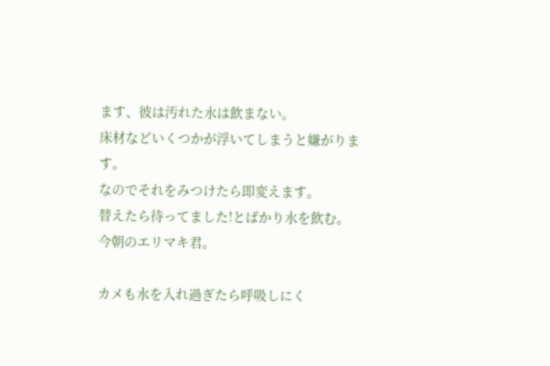ます、彼は汚れた水は飲まない。
床材などいくつかが浮いてしまうと嫌がります。
なのでそれをみつけたら即変えます。
替えたら待ってました!とばかり水を飲む。今朝のエリマキ君。

カメも水を入れ過ぎたら呼吸しにく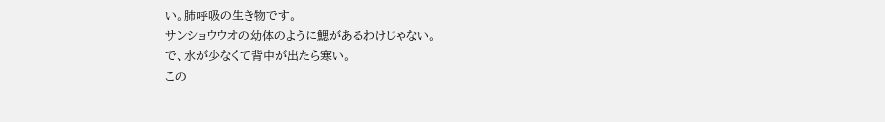い。肺呼吸の生き物です。
サンショウウオの幼体のように鰓があるわけじゃない。
で、水が少なくて背中が出たら寒い。
この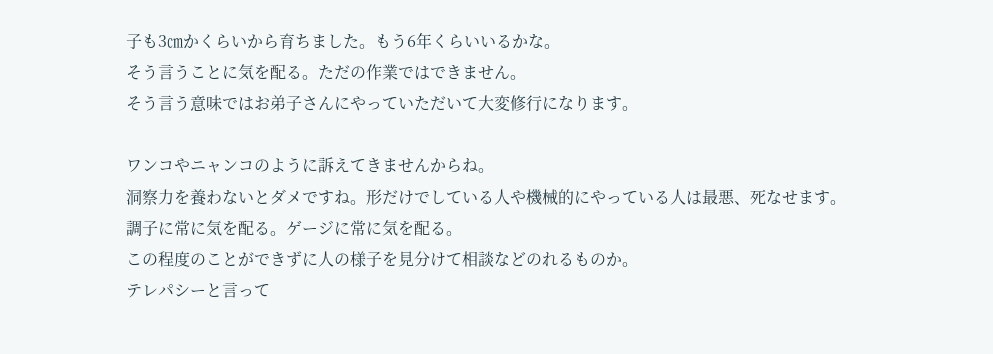子も3㎝かくらいから育ちました。もう6年くらいいるかな。
そう言うことに気を配る。ただの作業ではできません。
そう言う意味ではお弟子さんにやっていただいて大変修行になります。

ワンコやニャンコのように訴えてきませんからね。
洞察力を養わないとダメですね。形だけでしている人や機械的にやっている人は最悪、死なせます。
調子に常に気を配る。ゲージに常に気を配る。
この程度のことができずに人の様子を見分けて相談などのれるものか。
テレパシーと言って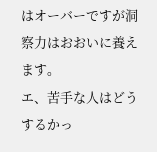はオーバーですが洞察力はおおいに養えます。
エ、苦手な人はどうするかっ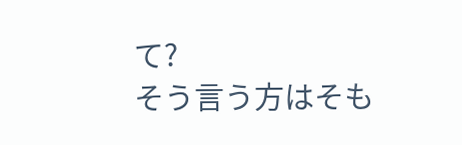て?
そう言う方はそも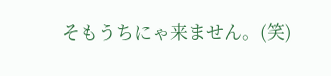そもうちにゃ来ません。(笑)